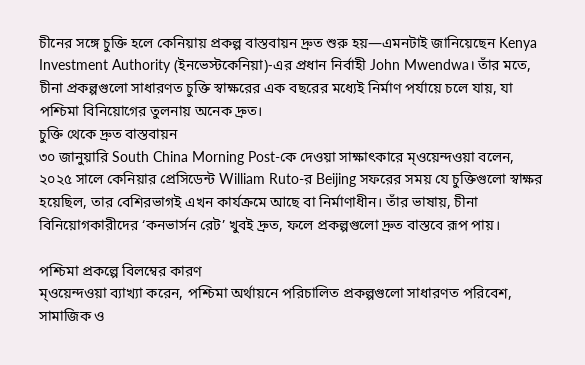চীনের সঙ্গে চুক্তি হলে কেনিয়ায় প্রকল্প বাস্তবায়ন দ্রুত শুরু হয়—এমনটাই জানিয়েছেন Kenya Investment Authority (ইনভেস্টকেনিয়া)-এর প্রধান নির্বাহী John Mwendwa। তাঁর মতে, চীনা প্রকল্পগুলো সাধারণত চুক্তি স্বাক্ষরের এক বছরের মধ্যেই নির্মাণ পর্যায়ে চলে যায়, যা পশ্চিমা বিনিয়োগের তুলনায় অনেক দ্রুত।
চুক্তি থেকে দ্রুত বাস্তবায়ন
৩০ জানুয়ারি South China Morning Post-কে দেওয়া সাক্ষাৎকারে ম্ওয়েন্দওয়া বলেন, ২০২৫ সালে কেনিয়ার প্রেসিডেন্ট William Ruto-র Beijing সফরের সময় যে চুক্তিগুলো স্বাক্ষর হয়েছিল, তার বেশিরভাগই এখন কার্যক্রমে আছে বা নির্মাণাধীন। তাঁর ভাষায়, চীনা বিনিয়োগকারীদের ‘কনভার্সন রেট’ খুবই দ্রুত, ফলে প্রকল্পগুলো দ্রুত বাস্তবে রূপ পায়।

পশ্চিমা প্রকল্পে বিলম্বের কারণ
ম্ওয়েন্দওয়া ব্যাখ্যা করেন, পশ্চিমা অর্থায়নে পরিচালিত প্রকল্পগুলো সাধারণত পরিবেশ, সামাজিক ও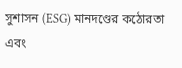সুশাসন (ESG) মানদণ্ডের কঠোরতা এবং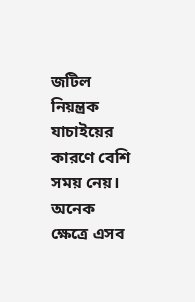জটিল নিয়ন্ত্রক যাচাইয়ের কারণে বেশি সময় নেয়। অনেক ক্ষেত্রে এসব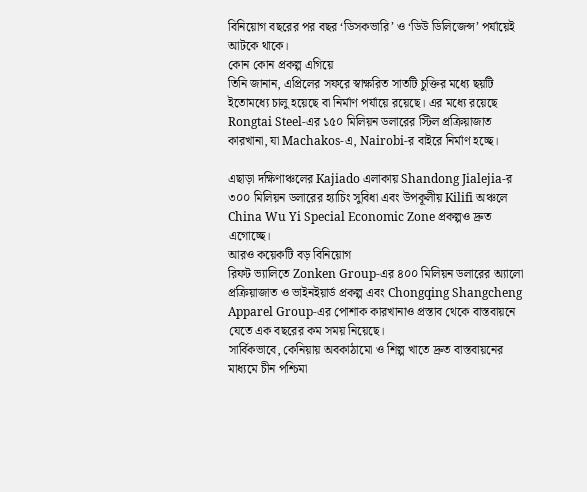বিনিয়োগ বছরের পর বছর ‘ডিসকভারি’ ও ‘ডিউ ডিলিজেন্স’ পর্যায়েই আটকে থাকে।
কোন কোন প্রকল্প এগিয়ে
তিনি জানান, এপ্রিলের সফরে স্বাক্ষরিত সাতটি চুক্তির মধ্যে ছয়টি ইতোমধ্যে চালু হয়েছে বা নির্মাণ পর্যায়ে রয়েছে। এর মধ্যে রয়েছে Rongtai Steel-এর ১৫০ মিলিয়ন ডলারের স্টিল প্রক্রিয়াজাত কারখানা, যা Machakos-এ, Nairobi-র বাইরে নির্মাণ হচ্ছে।

এছাড়া দক্ষিণাঞ্চলের Kajiado এলাকায় Shandong Jialejia-র ৩০০ মিলিয়ন ডলারের হ্যাচিং সুবিধা এবং উপকূলীয় Kilifi অঞ্চলে China Wu Yi Special Economic Zone প্রকল্পও দ্রুত এগোচ্ছে।
আরও কয়েকটি বড় বিনিয়োগ
রিফট ভ্যালিতে Zonken Group-এর ৪০০ মিলিয়ন ডলারের অ্যালো প্রক্রিয়াজাত ও ভাইনইয়ার্ড প্রকল্প এবং Chongqing Shangcheng Apparel Group-এর পোশাক কারখানাও প্রস্তাব থেকে বাস্তবায়নে যেতে এক বছরের কম সময় নিয়েছে।
সার্বিকভাবে, কেনিয়ায় অবকাঠামো ও শিল্প খাতে দ্রুত বাস্তবায়নের মাধ্যমে চীন পশ্চিমা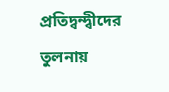প্রতিদ্বন্দ্বীদের তুলনায়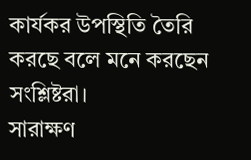কার্যকর উপস্থিতি তৈরি করছে বলে মনে করছেন সংশ্লিষ্টরা।
সারাক্ষণ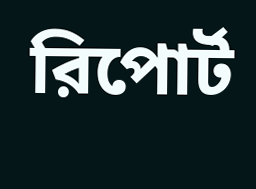রিপোর্ট